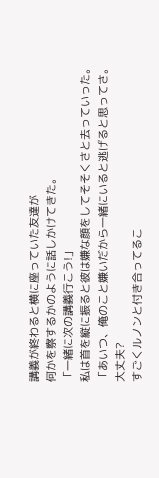講義が終わると横に座っていた友達が
何かを察するかのように話しかけてきた。
「一緒に次の講義行こう!」
私は首を縦に振ると彼は嫌な顔をしてそそくさと去っていった。
「あいつ、俺のこと嫌いだから一緒にいると逃げると思ってさ。
大丈夫?
すごくルノンと付き合ってるこ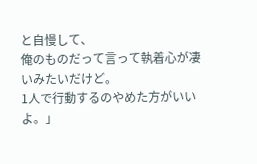と自慢して、
俺のものだって言って執着心が凄いみたいだけど。
1人で行動するのやめた方がいいよ。」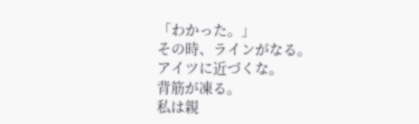「わかった。」
その時、ラインがなる。
アイツに近づくな。
背筋が凍る。
私は親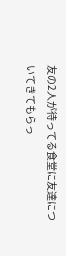友の2人が待ってる食堂に友達についてきてもらっ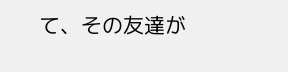て、その友達が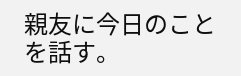親友に今日のことを話す。